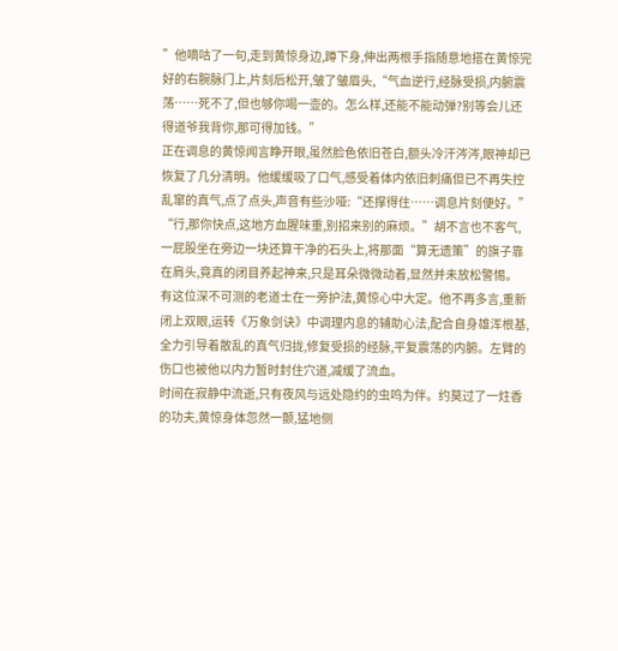”他嘀咕了一句,走到黄惊身边,蹲下身,伸出两根手指随意地搭在黄惊完好的右腕脉门上,片刻后松开,皱了皱眉头,“气血逆行,经脉受损,内腑震荡……死不了,但也够你喝一壶的。怎么样,还能不能动弹?别等会儿还得道爷我背你,那可得加钱。”
正在调息的黄惊闻言睁开眼,虽然脸色依旧苍白,额头冷汗涔涔,眼神却已恢复了几分清明。他缓缓吸了口气,感受着体内依旧刺痛但已不再失控乱窜的真气,点了点头,声音有些沙哑:“还撑得住……调息片刻便好。”
“行,那你快点,这地方血腥味重,别招来别的麻烦。”胡不言也不客气,一屁股坐在旁边一块还算干净的石头上,将那面“算无遗策”的旗子靠在肩头,竟真的闭目养起神来,只是耳朵微微动着,显然并未放松警惕。
有这位深不可测的老道士在一旁护法,黄惊心中大定。他不再多言,重新闭上双眼,运转《万象剑诀》中调理内息的辅助心法,配合自身雄浑根基,全力引导着散乱的真气归拢,修复受损的经脉,平复震荡的内腑。左臂的伤口也被他以内力暂时封住穴道,减缓了流血。
时间在寂静中流逝,只有夜风与远处隐约的虫鸣为伴。约莫过了一炷香的功夫,黄惊身体忽然一颤,猛地侧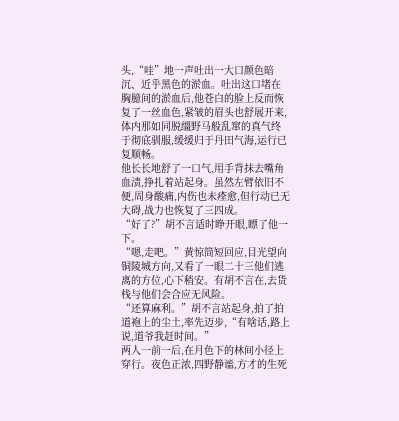头,“哇”地一声吐出一大口颜色暗沉、近乎黑色的淤血。吐出这口堵在胸臆间的淤血后,他苍白的脸上反而恢复了一丝血色,紧皱的眉头也舒展开来,体内那如同脱缰野马般乱窜的真气终于彻底驯服,缓缓归于丹田气海,运行已复顺畅。
他长长地舒了一口气,用手背抹去嘴角血渍,挣扎着站起身。虽然左臂依旧不便,周身酸痛,内伤也未痊愈,但行动已无大碍,战力也恢复了三四成。
“好了?”胡不言适时睁开眼,瞟了他一下。
“嗯,走吧。”黄惊简短回应,目光望向铜陵城方向,又看了一眼二十三他们逃离的方位,心下稍安。有胡不言在,去货栈与他们会合应无风险。
“还算麻利。”胡不言站起身,拍了拍道袍上的尘土,率先迈步,“有啥话,路上说,道爷我赶时间。”
两人一前一后,在月色下的林间小径上穿行。夜色正浓,四野静谧,方才的生死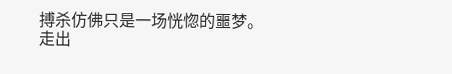搏杀仿佛只是一场恍惚的噩梦。
走出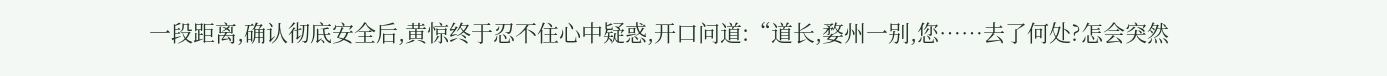一段距离,确认彻底安全后,黄惊终于忍不住心中疑惑,开口问道:“道长,婺州一别,您……去了何处?怎会突然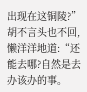出现在这铜陵?”
胡不言头也不回,懒洋洋地道:“还能去哪?自然是去办该办的事。